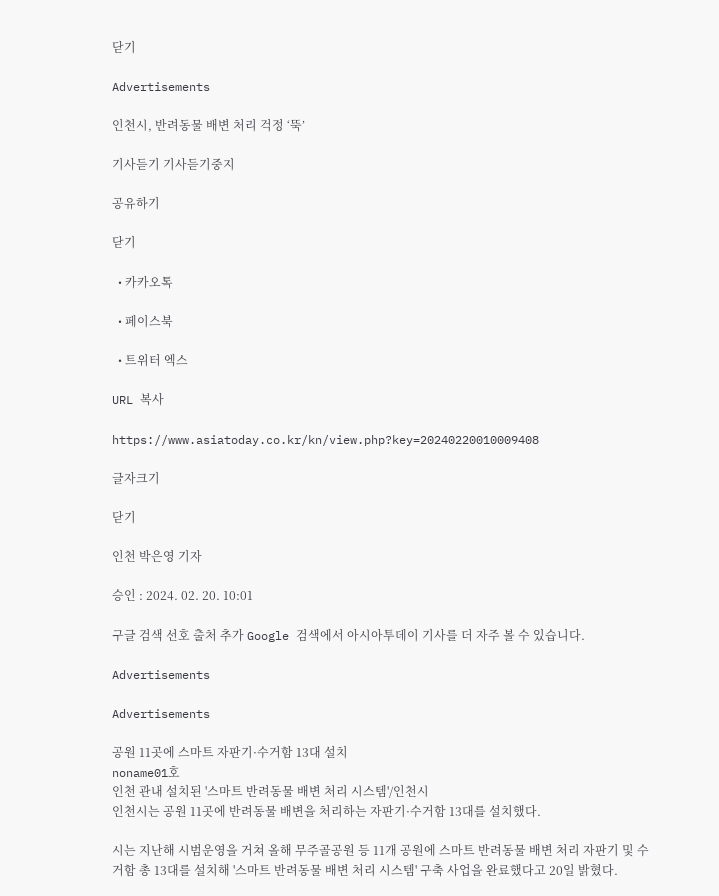닫기

Advertisements

인천시, 반려동물 배변 처리 걱정 ‘뚝’

기사듣기 기사듣기중지

공유하기

닫기

  • 카카오톡

  • 페이스북

  • 트위터 엑스

URL 복사

https://www.asiatoday.co.kr/kn/view.php?key=20240220010009408

글자크기

닫기

인천 박은영 기자

승인 : 2024. 02. 20. 10:01

구글 검색 선호 출처 추가 Google 검색에서 아시아투데이 기사를 더 자주 볼 수 있습니다.

Advertisements

Advertisements

공원 11곳에 스마트 자판기·수거함 13대 설치
noname01호
인천 관내 설치된 '스마트 반려동물 배변 처리 시스템'/인천시
인천시는 공원 11곳에 반려동물 배변을 처리하는 자판기·수거함 13대를 설치했다.

시는 지난해 시범운영을 거쳐 올해 무주골공원 등 11개 공원에 스마트 반려동물 배변 처리 자판기 및 수거함 총 13대를 설치해 '스마트 반려동물 배변 처리 시스템' 구축 사업을 완료했다고 20일 밝혔다.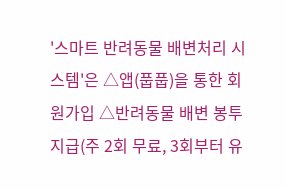'스마트 반려동물 배변처리 시스템'은 △앱(풉풉)을 통한 회원가입 △반려동물 배변 봉투 지급(주 2회 무료, 3회부터 유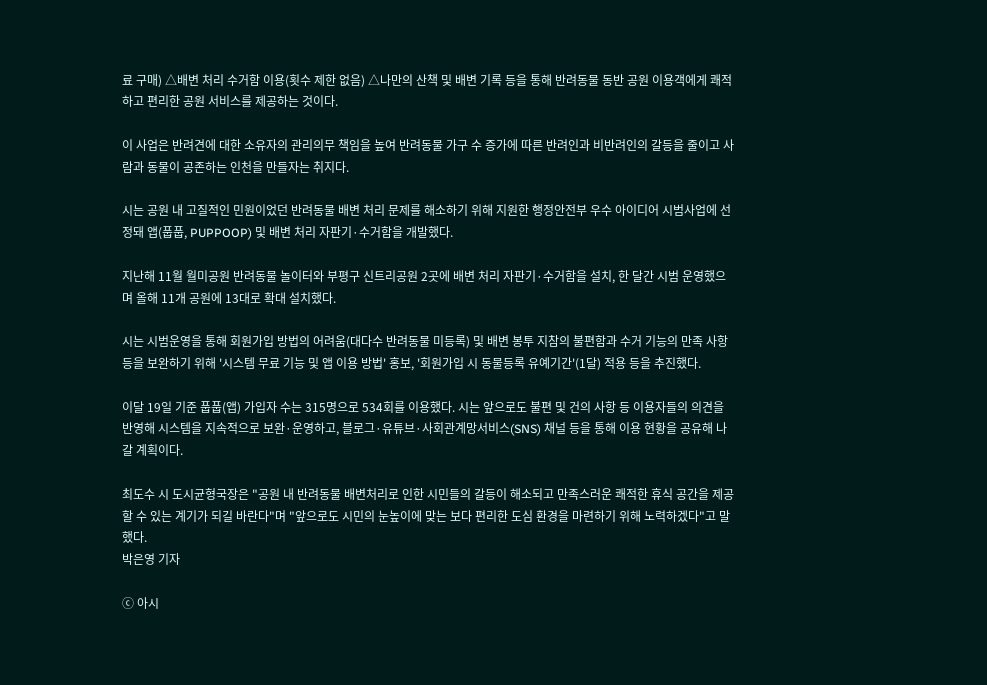료 구매) △배변 처리 수거함 이용(횟수 제한 없음) △나만의 산책 및 배변 기록 등을 통해 반려동물 동반 공원 이용객에게 쾌적하고 편리한 공원 서비스를 제공하는 것이다.

이 사업은 반려견에 대한 소유자의 관리의무 책임을 높여 반려동물 가구 수 증가에 따른 반려인과 비반려인의 갈등을 줄이고 사람과 동물이 공존하는 인천을 만들자는 취지다.

시는 공원 내 고질적인 민원이었던 반려동물 배변 처리 문제를 해소하기 위해 지원한 행정안전부 우수 아이디어 시범사업에 선정돼 앱(풉풉, PUPPOOP) 및 배변 처리 자판기·수거함을 개발했다.

지난해 11월 월미공원 반려동물 놀이터와 부평구 신트리공원 2곳에 배변 처리 자판기·수거함을 설치, 한 달간 시범 운영했으며 올해 11개 공원에 13대로 확대 설치했다.

시는 시범운영을 통해 회원가입 방법의 어려움(대다수 반려동물 미등록) 및 배변 봉투 지참의 불편함과 수거 기능의 만족 사항 등을 보완하기 위해 '시스템 무료 기능 및 앱 이용 방법' 홍보, '회원가입 시 동물등록 유예기간'(1달) 적용 등을 추진했다.

이달 19일 기준 풉풉(앱) 가입자 수는 315명으로 534회를 이용했다. 시는 앞으로도 불편 및 건의 사항 등 이용자들의 의견을 반영해 시스템을 지속적으로 보완·운영하고, 블로그·유튜브·사회관계망서비스(SNS) 채널 등을 통해 이용 현황을 공유해 나갈 계획이다.

최도수 시 도시균형국장은 "공원 내 반려동물 배변처리로 인한 시민들의 갈등이 해소되고 만족스러운 쾌적한 휴식 공간을 제공할 수 있는 계기가 되길 바란다"며 "앞으로도 시민의 눈높이에 맞는 보다 편리한 도심 환경을 마련하기 위해 노력하겠다"고 말했다.
박은영 기자

ⓒ 아시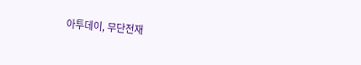아투데이, 무단전재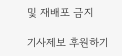및 재배포 금지

기사제보 후원하기